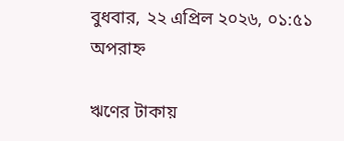বুধবার, ২২ এপ্রিল ২০২৬, ০১:৫১ অপরাহ্ন

ঋণের টাকায়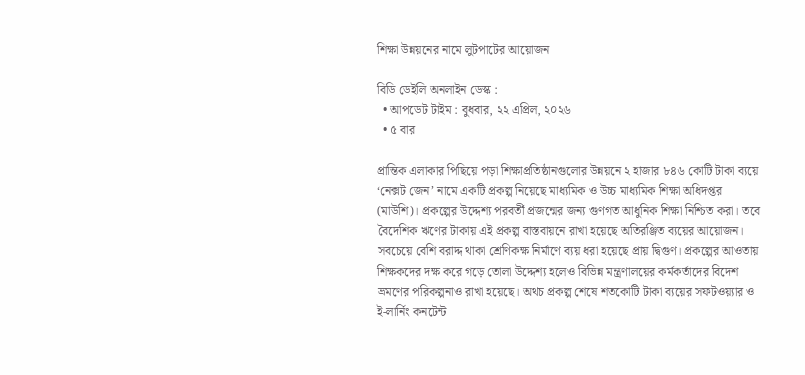শিক্ষা উন্নয়নের নামে লুটপাটের আয়োজন

বিডি ডেইলি অনলাইন ডেস্ক :
  • আপডেট টাইম : বুধবার, ২২ এপ্রিল, ২০২৬
  • ৫ বার

প্রান্তিক এলাকার পিছিয়ে পড়া শিক্ষাপ্রতিষ্ঠানগুলোর উন্নয়নে ২ হাজার ৮৪৬ কোটি টাকা ব্যয়ে ‘নেক্সট জেন’ নামে একটি প্রকল্প নিয়েছে মাধ্যমিক ও উচ্চ মাধ্যমিক শিক্ষা অধিদপ্তর (মাউশি)। প্রকল্পের উদ্দেশ্য পরবর্তী প্রজন্মের জন্য গুণগত আধুনিক শিক্ষা নিশ্চিত করা। তবে বৈদেশিক ঋণের টাকায় এই প্রকল্প বাস্তবায়নে রাখা হয়েছে অতিরঞ্জিত ব্যয়ের আয়োজন। সবচেয়ে বেশি বরাদ্দ থাকা শ্রেণিকক্ষ নির্মাণে ব্যয় ধরা হয়েছে প্রায় দ্বিগুণ। প্রকল্পের আওতায় শিক্ষকদের দক্ষ করে গড়ে তোলা উদ্দেশ্য হলেও বিভিন্ন মন্ত্রণালয়ের কর্মকর্তাদের বিদেশ ভ্রমণের পরিকল্পনাও রাখা হয়েছে। অথচ প্রকল্প শেষে শতকোটি টাকা ব্যয়ের সফটওয়্যার ও ই-লার্নিং কনটেন্ট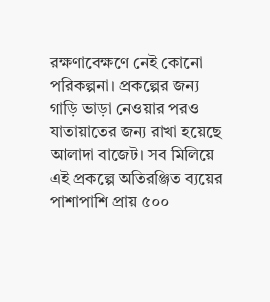রক্ষণাবেক্ষণে নেই কোনো পরিকল্পনা। প্রকল্পের জন্য গাড়ি ভাড়া নেওয়ার পরও যাতায়াতের জন্য রাখা হয়েছে আলাদা বাজেট। সব মিলিয়ে এই প্রকল্পে অতিরঞ্জিত ব্যয়ের পাশাপাশি প্রায় ৫০০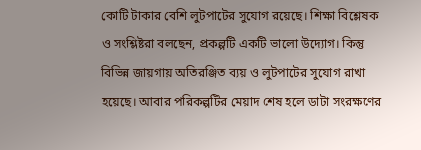কোটি টাকার বেশি লুটপাটের সুযোগ রয়েছে। শিক্ষা বিশ্লেষক ও সংশ্লিষ্টরা বলছেন, প্রকল্পটি একটি ভালো উদ্যোগ। কিন্তু বিভিন্ন জায়গায় অতিরঞ্জিত ব্যয় ও লুটপাটের সুযোগ রাখা হয়েছে। আবার পরিকল্পটির মেয়াদ শেষ হলে ডাটা সংরক্ষণের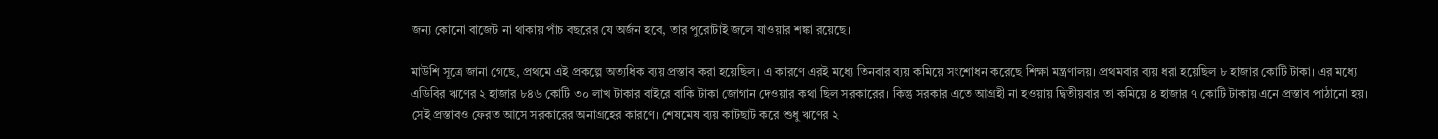জন্য কোনো বাজেট না থাকায় পাঁচ বছরের যে অর্জন হবে, তার পুরোটাই জলে যাওয়ার শঙ্কা রয়েছে।

মাউশি সূত্রে জানা গেছে, প্রথমে এই প্রকল্পে অত্যধিক ব্যয় প্রস্তাব করা হয়েছিল। এ কারণে এরই মধ্যে তিনবার ব্যয় কমিয়ে সংশোধন করেছে শিক্ষা মন্ত্রণালয়। প্রথমবার ব্যয় ধরা হয়েছিল ৮ হাজার কোটি টাকা। এর মধ্যে এডিবির ঋণের ২ হাজার ৮৪৬ কোটি ৩০ লাখ টাকার বাইরে বাকি টাকা জোগান দেওয়ার কথা ছিল সরকারের। কিন্তু সরকার এতে আগ্রহী না হওয়ায় দ্বিতীয়বার তা কমিয়ে ৪ হাজার ৭ কোটি টাকায় এনে প্রস্তাব পাঠানো হয়। সেই প্রস্তাবও ফেরত আসে সরকারের অনাগ্রহের কারণে। শেষমেষ ব্যয় কাটছাট করে শুধু ঋণের ২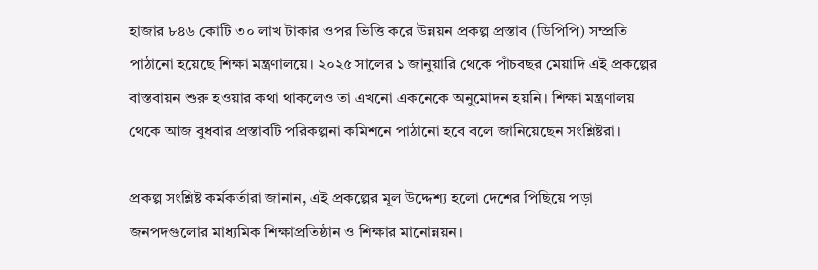হাজার ৮৪৬ কোটি ৩০ লাখ টাকার ওপর ভিত্তি করে উন্নয়ন প্রকল্প প্রস্তাব (ডিপিপি) সম্প্রতি পাঠানো হয়েছে শিক্ষা মন্ত্রণালয়ে। ২০২৫ সালের ১ জানুয়ারি থেকে পাঁচবছর মেয়াদি এই প্রকল্পের বাস্তবায়ন শুরু হওয়ার কথা থাকলেও তা এখনো একনেকে অনুমোদন হয়নি। শিক্ষা মন্ত্রণালয় থেকে আজ বুধবার প্রস্তাবটি পরিকল্পনা কমিশনে পাঠানো হবে বলে জানিয়েছেন সংশ্লিষ্টরা।

প্রকল্প সংশ্লিষ্ট কর্মকর্তারা জানান, এই প্রকল্পের মূল উদ্দেশ্য হলো দেশের পিছিয়ে পড়া জনপদগুলোর মাধ্যমিক শিক্ষাপ্রতিষ্ঠান ও শিক্ষার মানোন্নয়ন।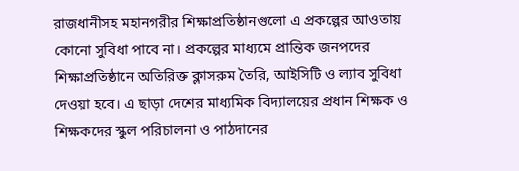রাজধানীসহ মহানগরীর শিক্ষাপ্রতিষ্ঠানগুলো এ প্রকল্পের আওতায় কোনো সুবিধা পাবে না। প্রকল্পের মাধ্যমে প্রান্তিক জনপদের শিক্ষাপ্রতিষ্ঠানে অতিরিক্ত ক্লাসরুম তৈরি, আইসিটি ও ল্যাব সুবিধা দেওয়া হবে। এ ছাড়া দেশের মাধ্যমিক বিদ্যালয়ের প্রধান শিক্ষক ও শিক্ষকদের স্কুল পরিচালনা ও পাঠদানের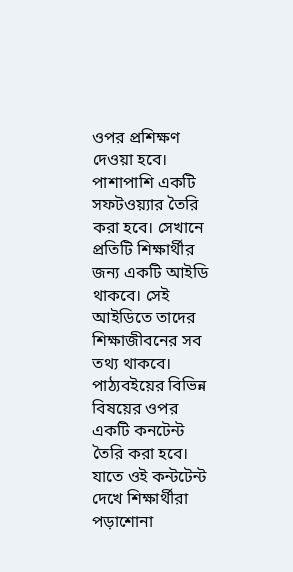ওপর প্রশিক্ষণ দেওয়া হবে। পাশাপাশি একটি সফটওয়্যার তৈরি করা হবে। সেখানে প্রতিটি শিক্ষার্থীর জন্য একটি আইডি থাকবে। সেই আইডিতে তাদের শিক্ষাজীবনের সব তথ্য থাকবে। পাঠ্যবইয়ের বিভিন্ন বিষয়ের ওপর একটি কনটেন্ট তৈরি করা হবে। যাতে ওই কন্টটেন্ট দেখে শিক্ষার্থীরা পড়াশোনা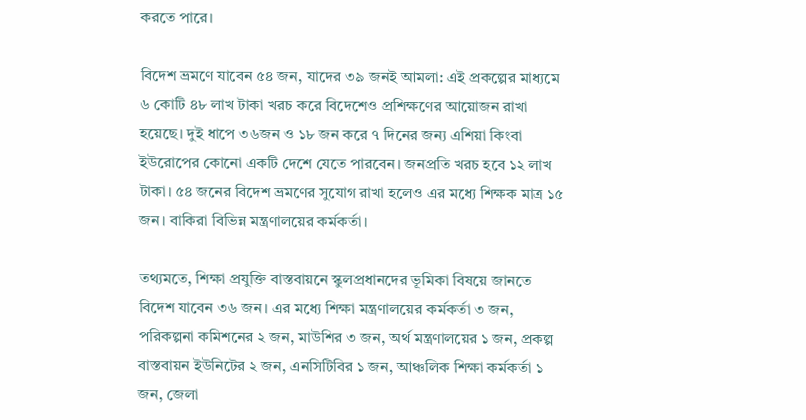করতে পারে।

বিদেশ ভ্রমণে যাবেন ৫৪ জন, যাদের ৩৯ জনই আমলা: এই প্রকল্পের মাধ্যমে ৬ কোটি ৪৮ লাখ টাকা খরচ করে বিদেশেও প্রশিক্ষণের আয়োজন রাখা হয়েছে। দুই ধাপে ৩৬জন ও ১৮ জন করে ৭ দিনের জন্য এশিয়া কিংবা ইউরোপের কোনো একটি দেশে যেতে পারবেন। জনপ্রতি খরচ হবে ১২ লাখ টাকা। ৫৪ জনের বিদেশ ভ্রমণের সুযোগ রাখা হলেও এর মধ্যে শিক্ষক মাত্র ১৫ জন। বাকিরা বিভিন্ন মন্ত্রণালয়ের কর্মকর্তা।

তথ্যমতে, শিক্ষা প্রযুক্তি বাস্তবায়নে স্কুলপ্রধানদের ভূমিকা বিষয়ে জানতে বিদেশ যাবেন ৩৬ জন। এর মধ্যে শিক্ষা মন্ত্রণালয়ের কর্মকর্তা ৩ জন, পরিকল্পনা কমিশনের ২ জন, মাউশির ৩ জন, অর্থ মন্ত্রণালয়ের ১ জন, প্রকল্প বাস্তবায়ন ইউনিটের ২ জন, এনসিটিবির ১ জন, আঞ্চলিক শিক্ষা কর্মকর্তা ১ জন, জেলা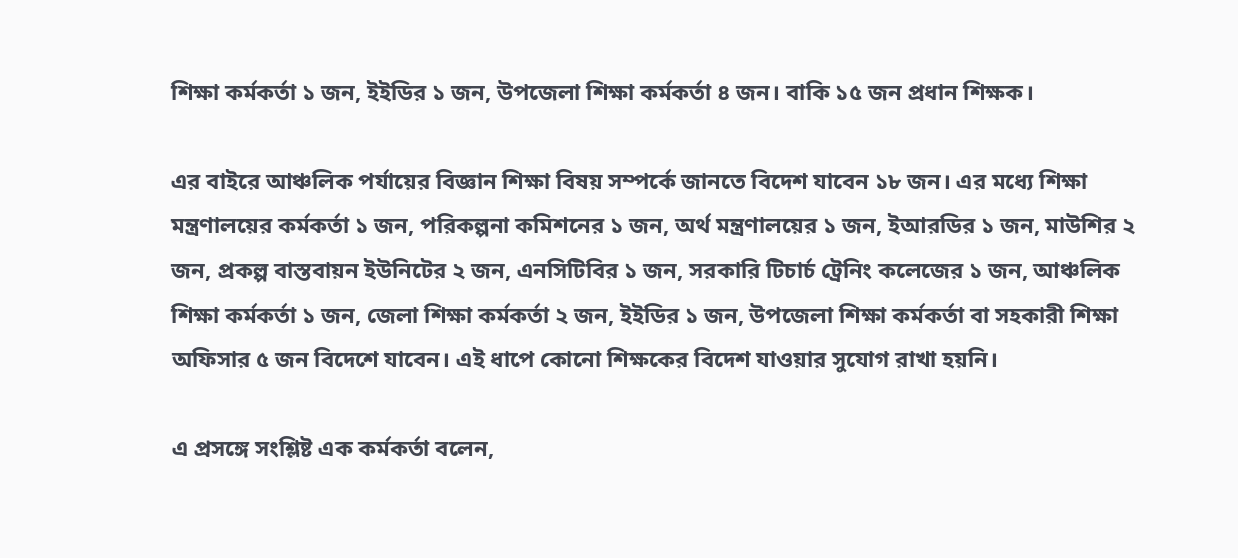শিক্ষা কর্মকর্তা ১ জন, ইইডির ১ জন, উপজেলা শিক্ষা কর্মকর্তা ৪ জন। বাকি ১৫ জন প্রধান শিক্ষক।

এর বাইরে আঞ্চলিক পর্যায়ের বিজ্ঞান শিক্ষা বিষয় সম্পর্কে জানতে বিদেশ যাবেন ১৮ জন। এর মধ্যে শিক্ষা মন্ত্রণালয়ের কর্মকর্তা ১ জন, পরিকল্পনা কমিশনের ১ জন, অর্থ মন্ত্রণালয়ের ১ জন, ইআরডির ১ জন, মাউশির ২ জন, প্রকল্প বাস্তবায়ন ইউনিটের ২ জন, এনসিটিবির ১ জন, সরকারি টিচার্চ ট্রেনিং কলেজের ১ জন, আঞ্চলিক শিক্ষা কর্মকর্তা ১ জন, জেলা শিক্ষা কর্মকর্তা ২ জন, ইইডির ১ জন, উপজেলা শিক্ষা কর্মকর্তা বা সহকারী শিক্ষা অফিসার ৫ জন বিদেশে যাবেন। এই ধাপে কোনো শিক্ষকের বিদেশ যাওয়ার সুযোগ রাখা হয়নি।

এ প্রসঙ্গে সংশ্লিষ্ট এক কর্মকর্তা বলেন,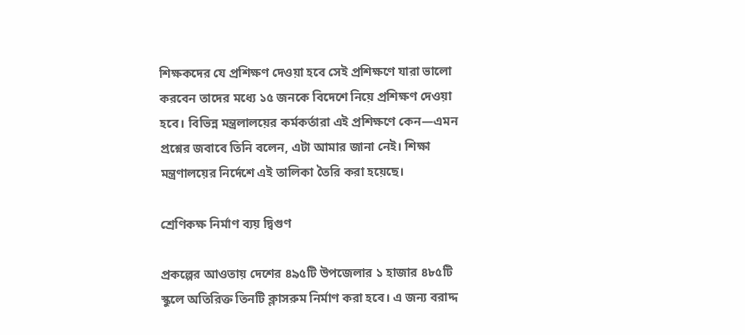শিক্ষকদের যে প্রশিক্ষণ দেওয়া হবে সেই প্রশিক্ষণে যারা ভালো করবেন তাদের মধ্যে ১৫ জনকে বিদেশে নিয়ে প্রশিক্ষণ দেওয়া হবে। বিভিন্ন মন্ত্রলালয়ের কর্মকর্তারা এই প্রশিক্ষণে কেন—এমন প্রশ্নের জবাবে তিনি বলেন, এটা আমার জানা নেই। শিক্ষা মন্ত্রণালয়ের নির্দেশে এই তালিকা তৈরি করা হয়েছে।

শ্রেণিকক্ষ নির্মাণ ব্যয় দ্বিগুণ

প্রকল্পের আওতায় দেশের ৪৯৫টি উপজেলার ১ হাজার ৪৮৫টি স্কুলে অতিরিক্ত তিনটি ক্লাসরুম নির্মাণ করা হবে। এ জন্য বরাদ্দ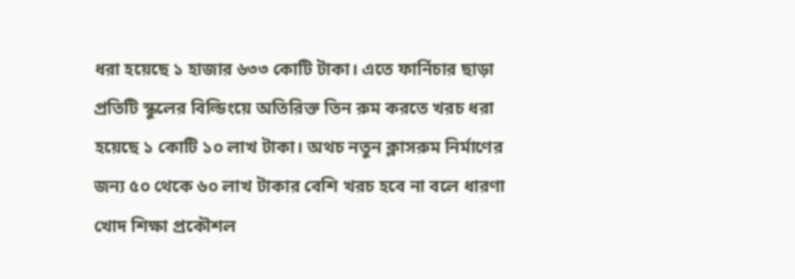ধরা হয়েছে ১ হাজার ৬৩৩ কোটি টাকা। এতে ফার্নিচার ছাড়া প্রতিটি স্কুলের বিল্ডিংয়ে অতিরিক্ত তিন রুম করতে খরচ ধরা হয়েছে ১ কোটি ১০ লাখ টাকা। অথচ নতুন ক্লাসরুম নির্মাণের জন্য ৫০ থেকে ৬০ লাখ টাকার বেশি খরচ হবে না বলে ধারণা খোদ শিক্ষা প্রকৌশল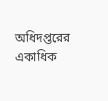অধিদপ্তরের একাধিক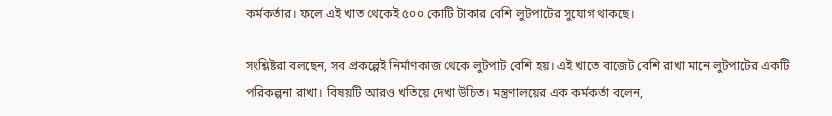কর্মকর্তার। ফলে এই খাত থেকেই ৫০০ কোটি টাকার বেশি লুটপাটের সুযোগ থাকছে।

সংশ্লিষ্টরা বলছেন, সব প্রকল্পেই নির্মাণকাজ থেকে লুটপাট বেশি হয়। এই খাতে বাজেট বেশি রাখা মানে লুটপাটের একটি পরিকল্পনা রাখা। বিষয়টি আরও খতিয়ে দেখা উচিত। মন্ত্রণালয়ের এক কর্মকর্তা বলেন,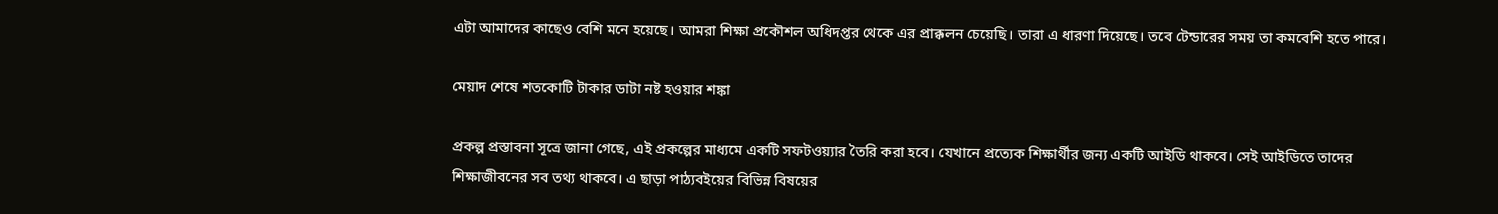এটা আমাদের কাছেও বেশি মনে হয়েছে। আমরা শিক্ষা প্রকৌশল অধিদপ্তর থেকে এর প্রাক্কলন চেয়েছি। তারা এ ধারণা দিয়েছে। তবে টেন্ডারের সময় তা কমবেশি হতে পারে।

মেয়াদ শেষে শতকোটি টাকার ডাটা নষ্ট হওয়ার শঙ্কা

প্রকল্প প্রস্তাবনা সূত্রে জানা গেছে, এই প্রকল্পের মাধ্যমে একটি সফটওয়্যার তৈরি করা হবে। যেখানে প্রত্যেক শিক্ষার্থীর জন্য একটি আইডি থাকবে। সেই আইডিতে তাদের শিক্ষাজীবনের সব তথ্য থাকবে। এ ছাড়া পাঠ্যবইয়ের বিভিন্ন বিষয়ের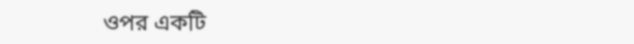ওপর একটি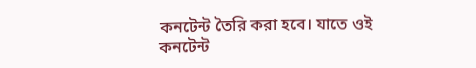কনটেন্ট তৈরি করা হবে। যাতে ওই কনটেন্ট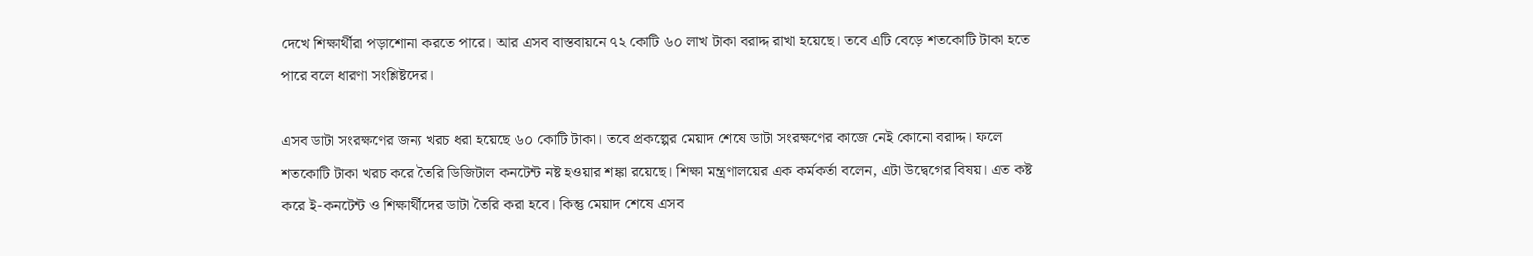দেখে শিক্ষার্থীরা পড়াশোনা করতে পারে। আর এসব বাস্তবায়নে ৭২ কোটি ৬০ লাখ টাকা বরাদ্দ রাখা হয়েছে। তবে এটি বেড়ে শতকোটি টাকা হতে পারে বলে ধারণা সংশ্লিষ্টদের।

এসব ডাটা সংরক্ষণের জন্য খরচ ধরা হয়েছে ৬০ কোটি টাকা। তবে প্রকল্পের মেয়াদ শেষে ডাটা সংরক্ষণের কাজে নেই কোনো বরাদ্দ। ফলে শতকোটি টাকা খরচ করে তৈরি ডিজিটাল কনটেন্ট নষ্ট হওয়ার শঙ্কা রয়েছে। শিক্ষা মন্ত্রণালয়ের এক কর্মকর্তা বলেন, এটা উদ্বেগের বিষয়। এত কষ্ট করে ই-কনটেন্ট ও শিক্ষার্থীদের ডাটা তৈরি করা হবে। কিন্তু মেয়াদ শেষে এসব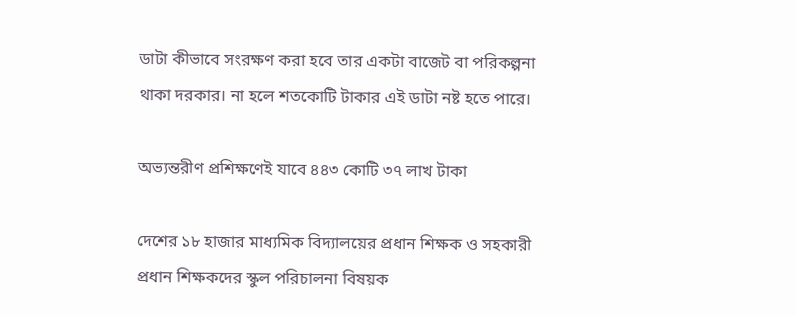ডাটা কীভাবে সংরক্ষণ করা হবে তার একটা বাজেট বা পরিকল্পনা থাকা দরকার। না হলে শতকোটি টাকার এই ডাটা নষ্ট হতে পারে।

অভ্যন্তরীণ প্রশিক্ষণেই যাবে ৪৪৩ কোটি ৩৭ লাখ টাকা

দেশের ১৮ হাজার মাধ্যমিক বিদ্যালয়ের প্রধান শিক্ষক ও সহকারী প্রধান শিক্ষকদের স্কুল পরিচালনা বিষয়ক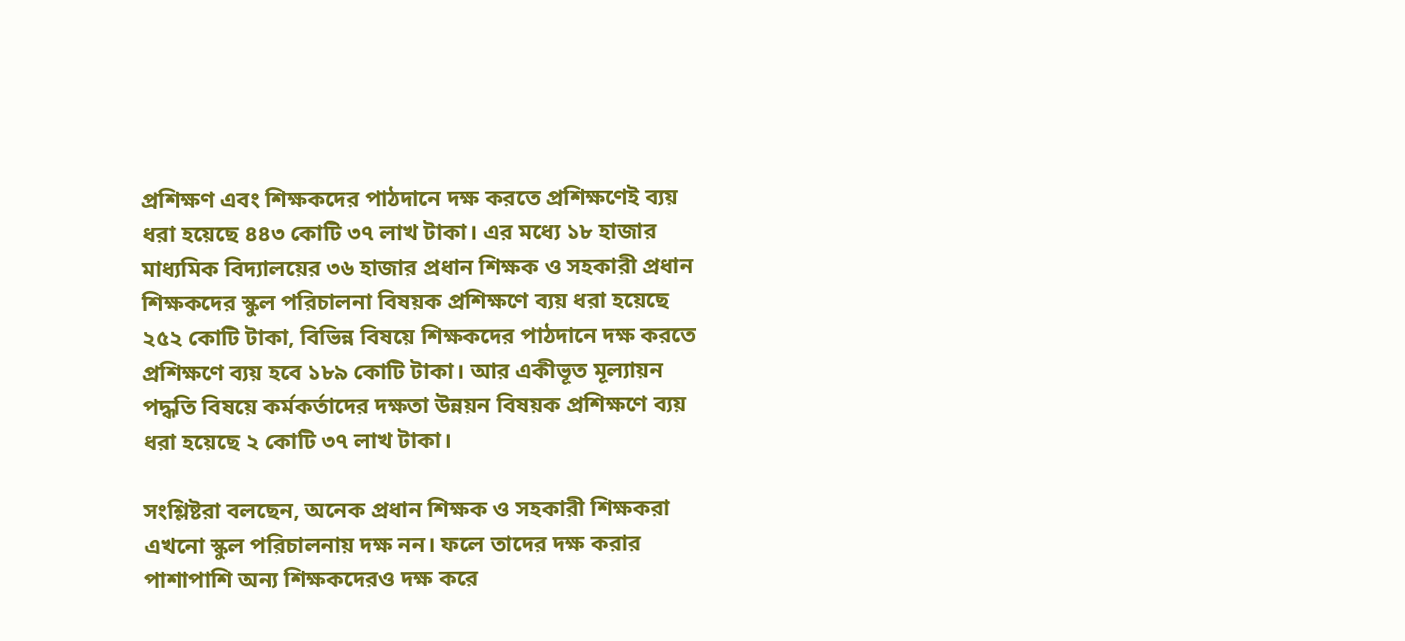প্রশিক্ষণ এবং শিক্ষকদের পাঠদানে দক্ষ করতে প্রশিক্ষণেই ব্যয় ধরা হয়েছে ৪৪৩ কোটি ৩৭ লাখ টাকা। এর মধ্যে ১৮ হাজার মাধ্যমিক বিদ্যালয়ের ৩৬ হাজার প্রধান শিক্ষক ও সহকারী প্রধান শিক্ষকদের স্কুল পরিচালনা বিষয়ক প্রশিক্ষণে ব্যয় ধরা হয়েছে ২৫২ কোটি টাকা, বিভিন্ন বিষয়ে শিক্ষকদের পাঠদানে দক্ষ করতে প্রশিক্ষণে ব্যয় হবে ১৮৯ কোটি টাকা। আর একীভূত মূল্যায়ন পদ্ধতি বিষয়ে কর্মকর্তাদের দক্ষতা উন্নয়ন বিষয়ক প্রশিক্ষণে ব্যয় ধরা হয়েছে ২ কোটি ৩৭ লাখ টাকা।

সংশ্লিষ্টরা বলছেন, অনেক প্রধান শিক্ষক ও সহকারী শিক্ষকরা এখনো স্কুল পরিচালনায় দক্ষ নন। ফলে তাদের দক্ষ করার পাশাপাশি অন্য শিক্ষকদেরও দক্ষ করে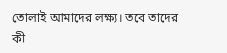তোলাই আমাদের লক্ষ্য। তবে তাদের কী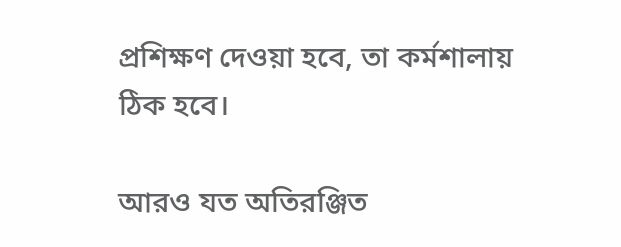প্রশিক্ষণ দেওয়া হবে, তা কর্মশালায় ঠিক হবে।

আরও যত অতিরঞ্জিত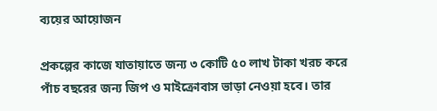ব্যয়ের আয়োজন

প্রকল্পের কাজে যাতায়াতে জন্য ৩ কোটি ৫০ লাখ টাকা খরচ করে পাঁচ বছরের জন্য জিপ ও মাইক্রোবাস ভাড়া নেওয়া হবে। তার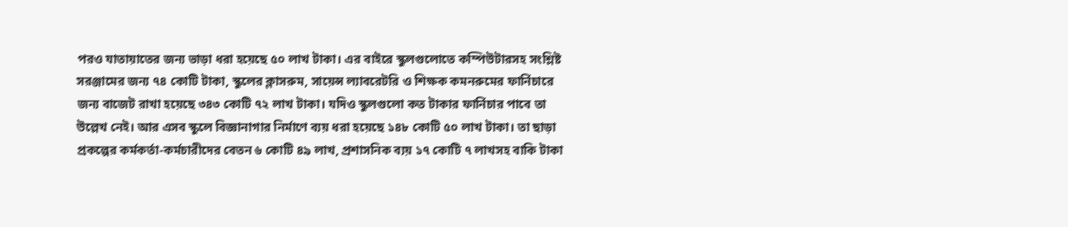পরও যাতায়াতের জন্য ভাড়া ধরা হয়েছে ৫০ লাখ টাকা। এর বাইরে স্কুলগুলোতে কম্পিউটারসহ সংশ্লিষ্ট সরঞ্জামের জন্য ৭৪ কোটি টাকা, স্কুলের ক্লাসরুম, সায়েন্স ল্যাবরেটরি ও শিক্ষক কমনরুমের ফার্নিচারে জন্য বাজেট রাখা হয়েছে ৩৪৩ কোটি ৭২ লাখ টাকা। যদিও স্কুলগুলো কত টাকার ফার্নিচার পাবে তা উল্লেখ নেই। আর এসব স্কুলে বিজ্ঞানাগার নির্মাণে ব্যয় ধরা হয়েছে ১৪৮ কোটি ৫০ লাখ টাকা। তা ছাড়া প্রকল্পের কর্মকর্তা-কর্মচারীদের বেতন ৬ কোটি ৪৯ লাখ, প্রশাসনিক ব্যয় ১৭ কোটি ৭ লাখসহ বাকি টাকা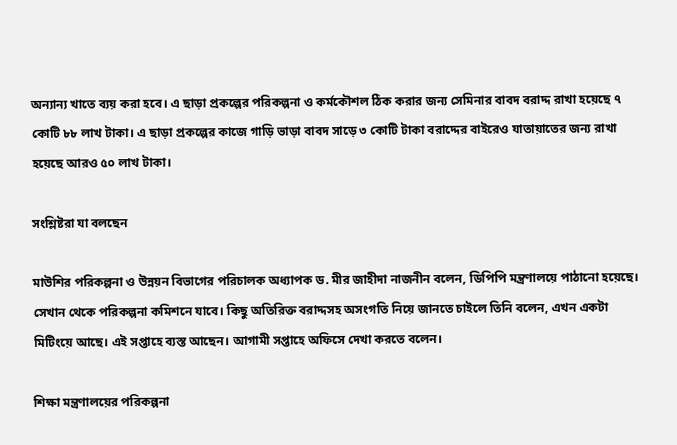অন্যান্য খাতে ব্যয় করা হবে। এ ছাড়া প্রকল্পের পরিকল্পনা ও কর্মকৌশল ঠিক করার জন্য সেমিনার বাবদ বরাদ্দ রাখা হয়েছে ৭ কোটি ৮৮ লাখ টাকা। এ ছাড়া প্রকল্পের কাজে গাড়ি ভাড়া বাবদ সাড়ে ৩ কোটি টাকা বরাদ্দের বাইরেও যাতায়াতের জন্য রাখা হয়েছে আরও ৫০ লাখ টাকা।

সংশ্লিষ্টরা যা বলছেন

মাউশির পরিকল্পনা ও উন্নয়ন বিভাগের পরিচালক অধ্যাপক ড. মীর জাহীদা নাজনীন বলেন, ডিপিপি মন্ত্রণালয়ে পাঠানো হয়েছে। সেখান থেকে পরিকল্পনা কমিশনে যাবে। কিছু অতিরিক্ত বরাদ্দসহ অসংগতি নিয়ে জানতে চাইলে তিনি বলেন, এখন একটা মিটিংয়ে আছে। এই সপ্তাহে ব্যস্ত আছেন। আগামী সপ্তাহে অফিসে দেখা করতে বলেন।

শিক্ষা মন্ত্রণালয়ের পরিকল্পনা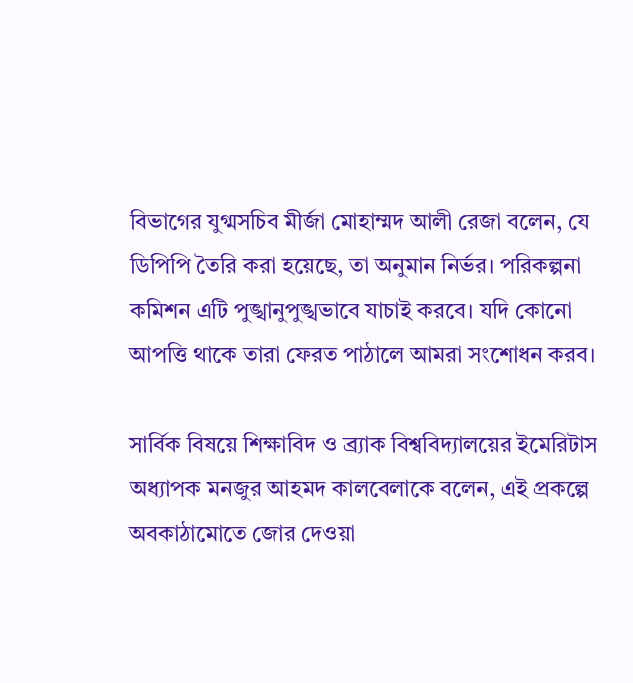বিভাগের যুগ্মসচিব মীর্জা মোহাম্মদ আলী রেজা বলেন, যে ডিপিপি তৈরি করা হয়েছে, তা অনুমান নির্ভর। পরিকল্পনা কমিশন এটি পুঙ্খানুপুঙ্খভাবে যাচাই করবে। যদি কোনো আপত্তি থাকে তারা ফেরত পাঠালে আমরা সংশোধন করব।

সার্বিক বিষয়ে শিক্ষাবিদ ও ব্র্যাক বিশ্ববিদ্যালয়ের ইমেরিটাস অধ্যাপক মনজুর আহমদ কালবেলাকে বলেন, এই প্রকল্পে অবকাঠামোতে জোর দেওয়া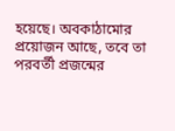হয়েছে। অবকাঠামোর প্রয়োজন আছে, তবে তা পরবর্তী প্রজন্মের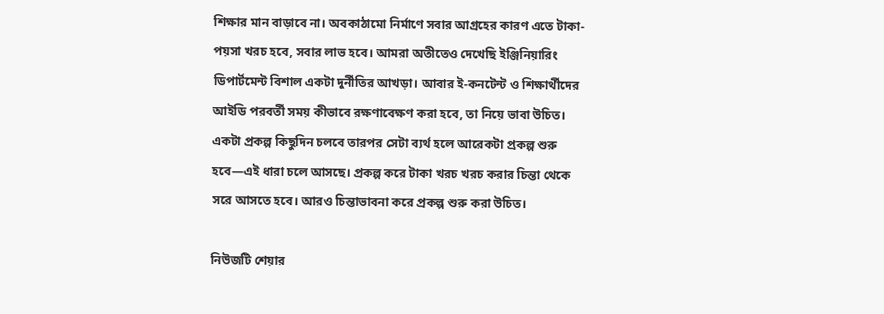শিক্ষার মান বাড়াবে না। অবকাঠামো নির্মাণে সবার আগ্রহের কারণ এতে টাকা-পয়সা খরচ হবে, সবার লাভ হবে। আমরা অতীতেও দেখেছি ইঞ্জিনিয়ারিং ডিপার্টমেন্ট বিশাল একটা দুর্নীতির আখড়া। আবার ই-কনটেন্ট ও শিক্ষার্থীদের আইডি পরবর্তী সময় কীভাবে রক্ষণাবেক্ষণ করা হবে, তা নিয়ে ভাবা উচিত। একটা প্রকল্প কিছুদিন চলবে তারপর সেটা ব্যর্থ হলে আরেকটা প্রকল্প শুরু হবে—এই ধারা চলে আসছে। প্রকল্প করে টাকা খরচ খরচ করার চিন্তা থেকে সরে আসতে হবে। আরও চিন্তাভাবনা করে প্রকল্প শুরু করা উচিত।

নিউজটি শেয়ার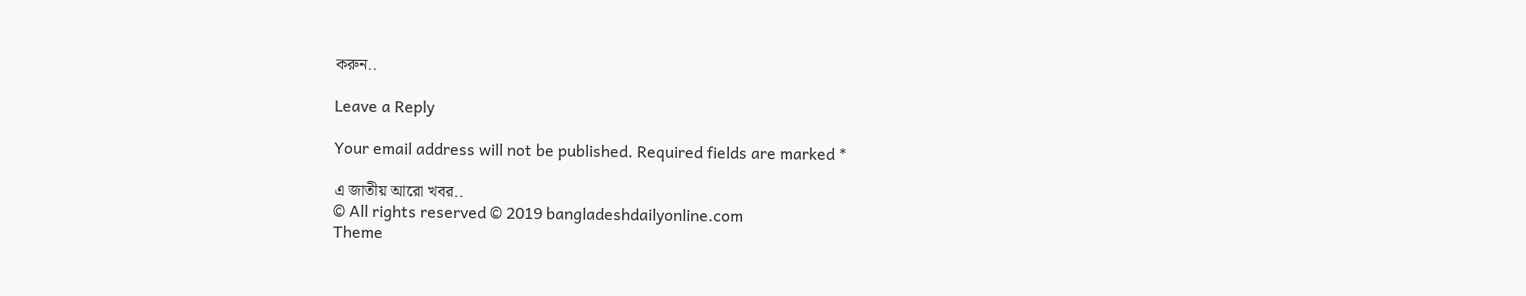করুন..

Leave a Reply

Your email address will not be published. Required fields are marked *

এ জাতীয় আরো খবর..
© All rights reserved © 2019 bangladeshdailyonline.com
Theme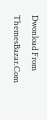Dwonload From ThemesBazar.Com